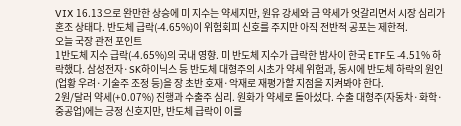VIX 16.13으로 완만한 상승에 미 지수는 약세지만, 원유 강세와 금 약세가 엇갈리면서 시장 심리가 혼조 상태다. 반도체 급락(-4.65%)이 위험회피 신호를 주지만 아직 전반적 공포는 제한적.
오늘 국장 관전 포인트
1반도체 지수 급락(-4.65%)의 국내 영향. 미 반도체 지수가 급락한 밤사이 한국 ETF도 -4.51% 하락했다. 삼성전자·SK하이닉스 등 반도체 대형주의 시초가 약세 위험과, 동시에 반도체 하락의 원인(업황 우려·기술주 조정 등)을 장 초반 호재·악재로 재평가할 지점을 지켜봐야 한다.
2원/달러 약세(+0.07%) 진행과 수출주 심리. 원화가 약세로 돌아섰다. 수출 대형주(자동차·화학·중공업)에는 긍정 신호지만, 반도체 급락이 이를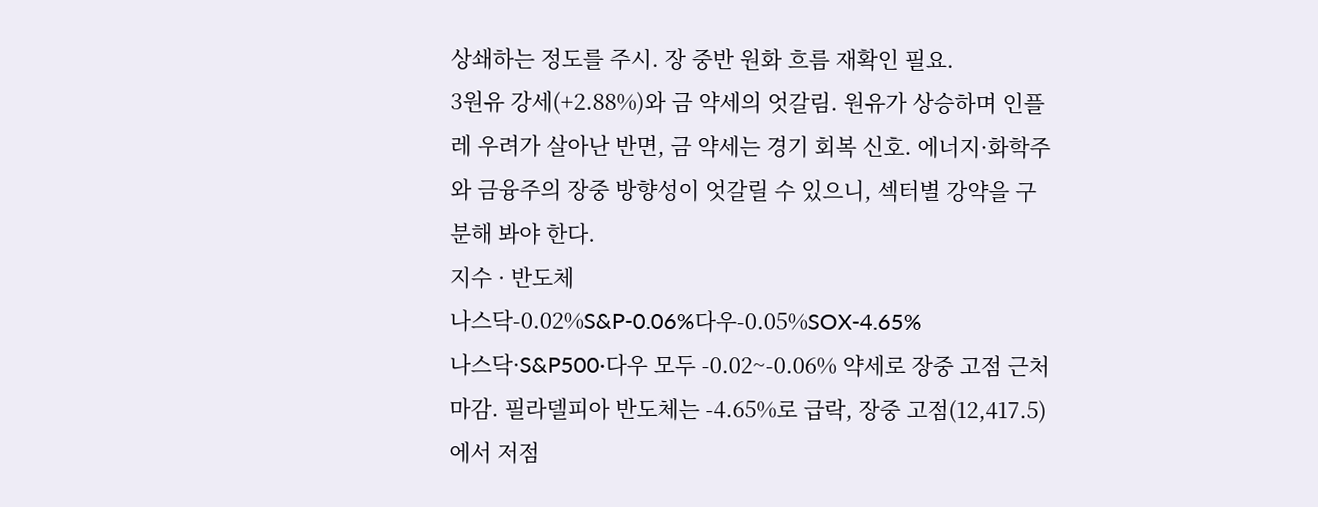상쇄하는 정도를 주시. 장 중반 원화 흐름 재확인 필요.
3원유 강세(+2.88%)와 금 약세의 엇갈림. 원유가 상승하며 인플레 우려가 살아난 반면, 금 약세는 경기 회복 신호. 에너지·화학주와 금융주의 장중 방향성이 엇갈릴 수 있으니, 섹터별 강약을 구분해 봐야 한다.
지수 · 반도체
나스닥-0.02%S&P-0.06%다우-0.05%SOX-4.65%
나스닥·S&P500·다우 모두 -0.02~-0.06% 약세로 장중 고점 근처 마감. 필라델피아 반도체는 -4.65%로 급락, 장중 고점(12,417.5)에서 저점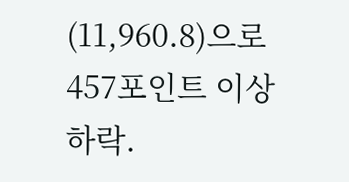(11,960.8)으로 457포인트 이상 하락.